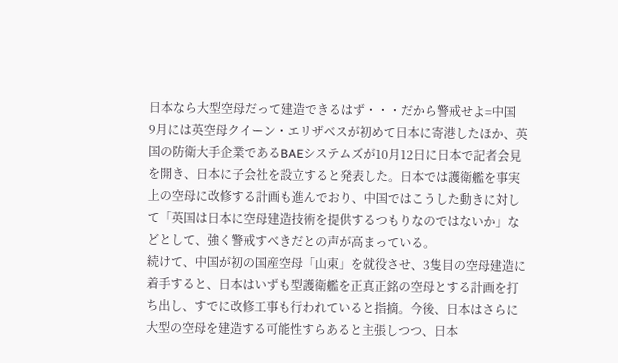日本なら大型空母だって建造できるはず・・・だから警戒せよ=中国
9月には英空母クイーン・エリザベスが初めて日本に寄港したほか、英国の防衛大手企業であるBAEシステムズが10月12日に日本で記者会見を開き、日本に子会社を設立すると発表した。日本では護衛艦を事実上の空母に改修する計画も進んでおり、中国ではこうした動きに対して「英国は日本に空母建造技術を提供するつもりなのではないか」などとして、強く警戒すべきだとの声が高まっている。
続けて、中国が初の国産空母「山東」を就役させ、3隻目の空母建造に着手すると、日本はいずも型護衛艦を正真正銘の空母とする計画を打ち出し、すでに改修工事も行われていると指摘。今後、日本はさらに大型の空母を建造する可能性すらあると主張しつつ、日本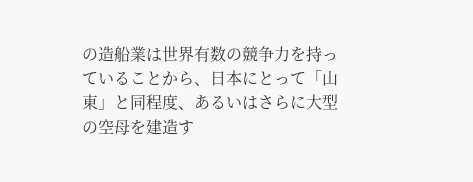の造船業は世界有数の競争力を持っていることから、日本にとって「山東」と同程度、あるいはさらに大型の空母を建造す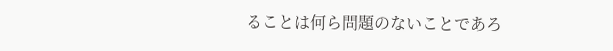ることは何ら問題のないことであろ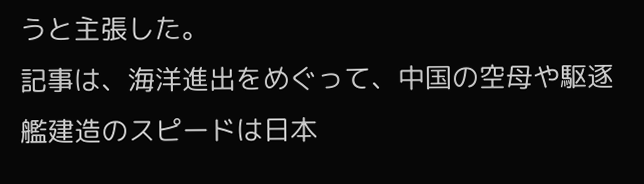うと主張した。
記事は、海洋進出をめぐって、中国の空母や駆逐艦建造のスピードは日本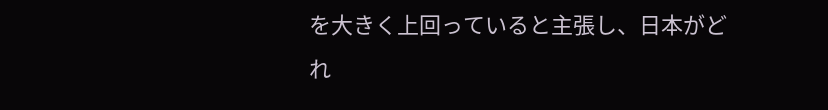を大きく上回っていると主張し、日本がどれ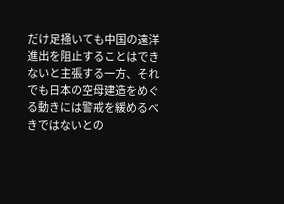だけ足掻いても中国の遠洋進出を阻止することはできないと主張する一方、それでも日本の空母建造をめぐる動きには警戒を緩めるべきではないとの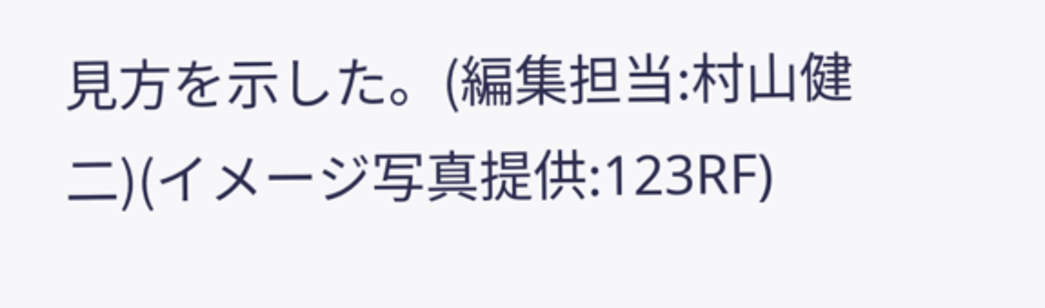見方を示した。(編集担当:村山健二)(イメージ写真提供:123RF)